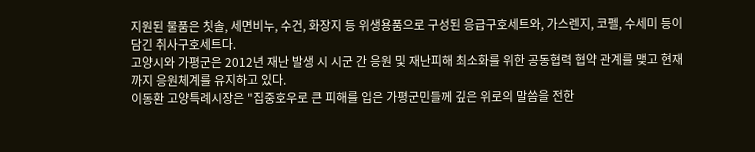지원된 물품은 칫솔, 세면비누, 수건, 화장지 등 위생용품으로 구성된 응급구호세트와, 가스렌지, 코펠, 수세미 등이 담긴 취사구호세트다.
고양시와 가평군은 2012년 재난 발생 시 시군 간 응원 및 재난피해 최소화를 위한 공동협력 협약 관계를 맺고 현재까지 응원체계를 유지하고 있다.
이동환 고양특례시장은 "집중호우로 큰 피해를 입은 가평군민들께 깊은 위로의 말씀을 전한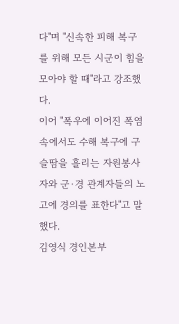다"며 "신속한 피해 복구를 위해 모든 시군이 힘을 모아야 할 때"라고 강조했다.
이어 "폭우에 이어진 폭염 속에서도 수해 복구에 구슬땀을 흘리는 자원봉사자와 군·경 관계자들의 노고에 경의를 표한다"고 말했다.
김영식 경인본부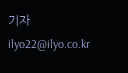기자 ilyo22@ilyo.co.kr